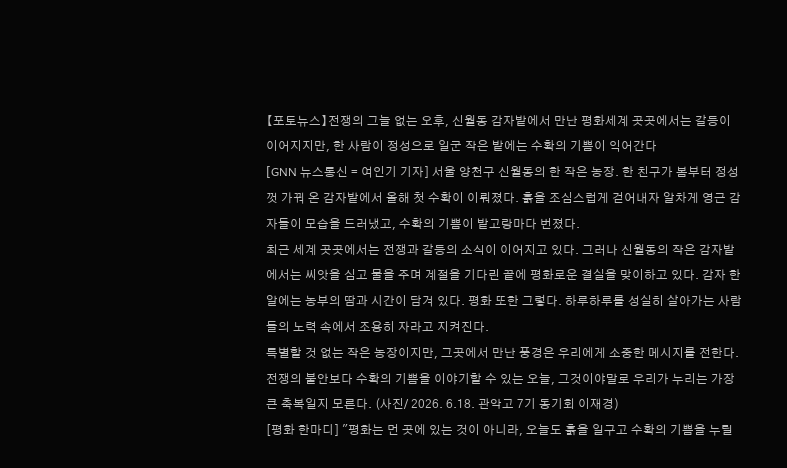【포토뉴스】전쟁의 그늘 없는 오후, 신월동 감자밭에서 만난 평화세계 곳곳에서는 갈등이 이어지지만, 한 사람이 정성으로 일군 작은 밭에는 수확의 기쁨이 익어간다
[GNN 뉴스통신 = 여인기 기자] 서울 양천구 신월동의 한 작은 농장. 한 친구가 봄부터 정성껏 가꿔 온 감자밭에서 올해 첫 수확이 이뤄졌다. 흙을 조심스럽게 걷어내자 알차게 영근 감자들이 모습을 드러냈고, 수확의 기쁨이 밭고랑마다 번졌다.
최근 세계 곳곳에서는 전쟁과 갈등의 소식이 이어지고 있다. 그러나 신월동의 작은 감자밭에서는 씨앗을 심고 물을 주며 계절을 기다린 끝에 평화로운 결실을 맞이하고 있다. 감자 한 알에는 농부의 땀과 시간이 담겨 있다. 평화 또한 그렇다. 하루하루를 성실히 살아가는 사람들의 노력 속에서 조용히 자라고 지켜진다.
특별할 것 없는 작은 농장이지만, 그곳에서 만난 풍경은 우리에게 소중한 메시지를 전한다. 전쟁의 불안보다 수확의 기쁨을 이야기할 수 있는 오늘, 그것이야말로 우리가 누리는 가장 큰 축복일지 모른다. (사진/ 2026. 6.18. 관악고 7기 동기회 이재경)
[평화 한마디] "평화는 먼 곳에 있는 것이 아니라, 오늘도 흙을 일구고 수확의 기쁨을 누릴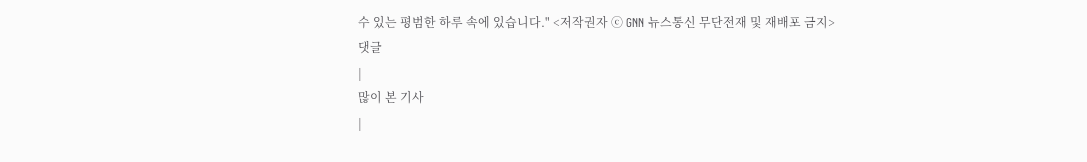수 있는 평범한 하루 속에 있습니다." <저작권자 ⓒ GNN 뉴스통신 무단전재 및 재배포 금지>
댓글
|
많이 본 기사
|